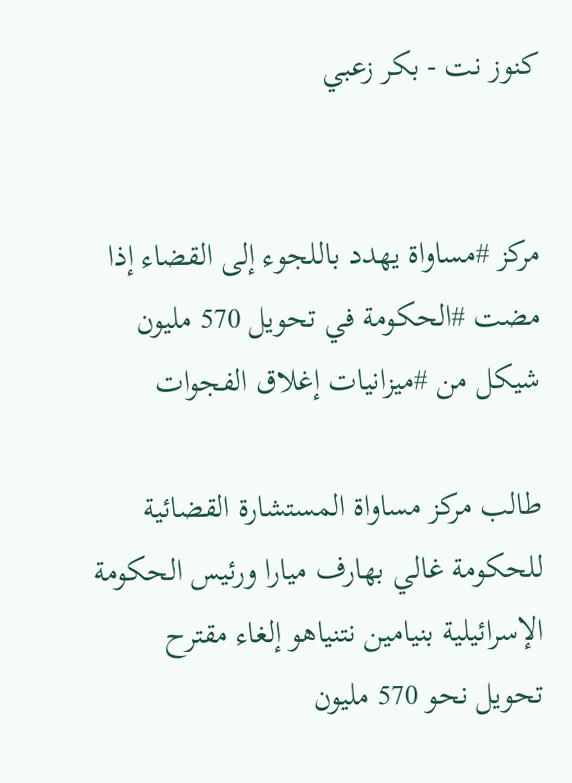كنوز نت - بكر زعبي


مركز #مساواة يهدد باللجوء إلى القضاء إذا مضت #الحكومة في تحويل 570 مليون شيكل من #ميزانيات إغلاق الفجوات

طالب مركز مساواة المستشارة القضائية للحكومة غالي بهارف ميارا ورئيس الحكومة الإسرائيلية بنيامين نتنياهو إلغاء مقترح تحويل نحو 570 مليون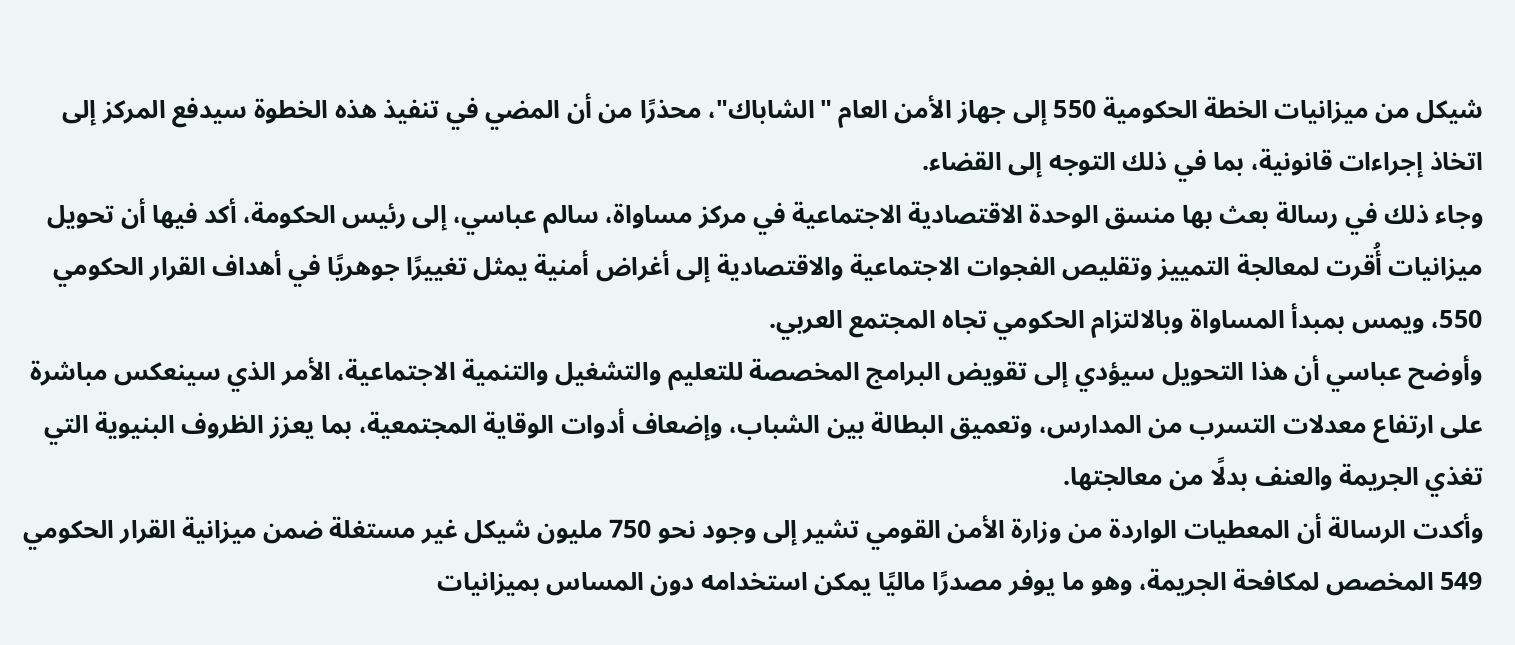شيكل من ميزانيات الخطة الحكومية 550 إلى جهاز الأمن العام "الشاباك"، محذرًا من أن المضي في تنفيذ هذه الخطوة سيدفع المركز إلى اتخاذ إجراءات قانونية، بما في ذلك التوجه إلى القضاء.
وجاء ذلك في رسالة بعث بها منسق الوحدة الاقتصادية الاجتماعية في مركز مساواة، سالم عباسي، إلى رئيس الحكومة، أكد فيها أن تحويل ميزانيات أُقرت لمعالجة التمييز وتقليص الفجوات الاجتماعية والاقتصادية إلى أغراض أمنية يمثل تغييرًا جوهريًا في أهداف القرار الحكومي 550، ويمس بمبدأ المساواة وبالالتزام الحكومي تجاه المجتمع العربي.
وأوضح عباسي أن هذا التحويل سيؤدي إلى تقويض البرامج المخصصة للتعليم والتشغيل والتنمية الاجتماعية، الأمر الذي سينعكس مباشرة على ارتفاع معدلات التسرب من المدارس، وتعميق البطالة بين الشباب، وإضعاف أدوات الوقاية المجتمعية، بما يعزز الظروف البنيوية التي تغذي الجريمة والعنف بدلًا من معالجتها.
وأكدت الرسالة أن المعطيات الواردة من وزارة الأمن القومي تشير إلى وجود نحو 750 مليون شيكل غير مستغلة ضمن ميزانية القرار الحكومي 549 المخصص لمكافحة الجريمة، وهو ما يوفر مصدرًا ماليًا يمكن استخدامه دون المساس بميزانيات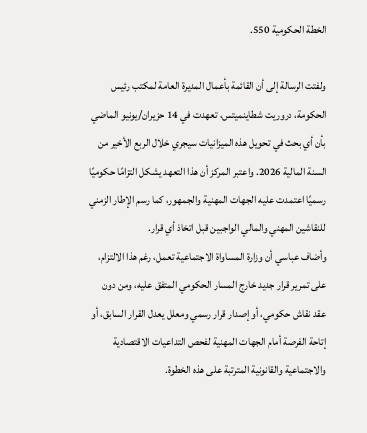الخطة الحكومية 550.

ولفتت الرسالة إلى أن القائمة بأعمال المديرة العامة لمكتب رئيس الحكومة، دروريت شطاينميتس، تعهدت في 14 حزيران/يونيو الماضي بأن أي بحث في تحويل هذه الميزانيات سيجري خلال الربع الأخير من السنة المالية 2026. واعتبر المركز أن هذا التعهد يشكل التزامًا حكوميًا رسميًا اعتمدت عليه الجهات المهنية والجمهور، كما رسم الإطار الزمني للنقاشين المهني والمالي الواجبين قبل اتخاذ أي قرار.
وأضاف عباسي أن وزارة المساواة الاجتماعية تعمل، رغم هذا الالتزام، على تمرير قرار جديد خارج المسار الحكومي المتفق عليه، ومن دون عقد نقاش حكومي، أو إصدار قرار رسمي ومعلل يعدل القرار السابق، أو إتاحة الفرصة أمام الجهات المهنية لفحص التداعيات الاقتصادية والاجتماعية والقانونية المترتبة على هذه الخطوة.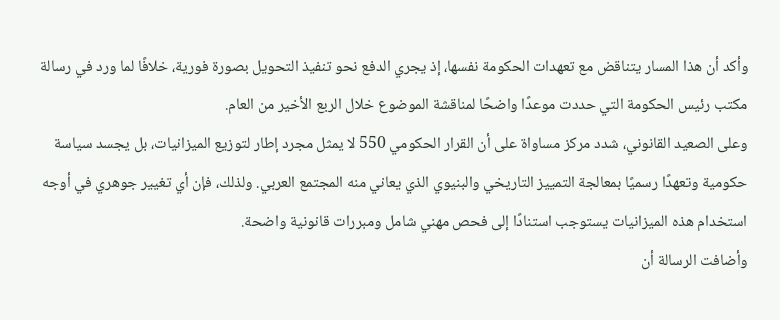وأكد أن هذا المسار يتناقض مع تعهدات الحكومة نفسها، إذ يجري الدفع نحو تنفيذ التحويل بصورة فورية، خلافًا لما ورد في رسالة مكتب رئيس الحكومة التي حددت موعدًا واضحًا لمناقشة الموضوع خلال الربع الأخير من العام.
وعلى الصعيد القانوني، شدد مركز مساواة على أن القرار الحكومي 550 لا يمثل مجرد إطار لتوزيع الميزانيات، بل يجسد سياسة حكومية وتعهدًا رسميًا بمعالجة التمييز التاريخي والبنيوي الذي يعاني منه المجتمع العربي. ولذلك، فإن أي تغيير جوهري في أوجه استخدام هذه الميزانيات يستوجب استنادًا إلى فحص مهني شامل ومبررات قانونية واضحة.
وأضافت الرسالة أن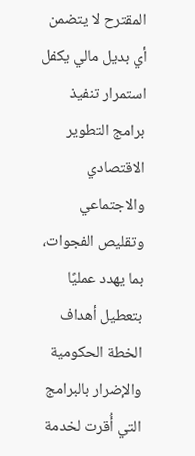المقترح لا يتضمن أي بديل مالي يكفل استمرار تنفيذ برامج التطوير الاقتصادي والاجتماعي وتقليص الفجوات، بما يهدد عمليًا بتعطيل أهداف الخطة الحكومية والإضرار بالبرامج التي أُقرت لخدمة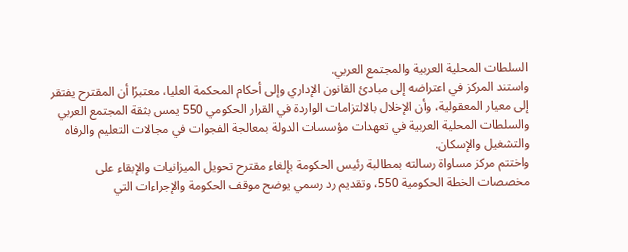السلطات المحلية العربية والمجتمع العربي.
واستند المركز في اعتراضه إلى مبادئ القانون الإداري وإلى أحكام المحكمة العليا، معتبرًا أن المقترح يفتقر إلى معيار المعقولية، وأن الإخلال بالالتزامات الواردة في القرار الحكومي 550 يمس بثقة المجتمع العربي والسلطات المحلية العربية في تعهدات مؤسسات الدولة بمعالجة الفجوات في مجالات التعليم والرفاه والتشغيل والإسكان.
واختتم مركز مساواة رسالته بمطالبة رئيس الحكومة بإلغاء مقترح تحويل الميزانيات والإبقاء على مخصصات الخطة الحكومية 550، وتقديم رد رسمي يوضح موقف الحكومة والإجراءات التي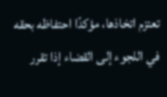تعتزم اتخاذها، مؤكدًا احتفاظه بحقه في اللجوء إلى القضاء إذا تقرر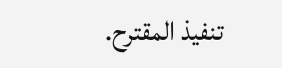تنفيذ المقترح.